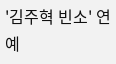'김주혁 빈소' 연예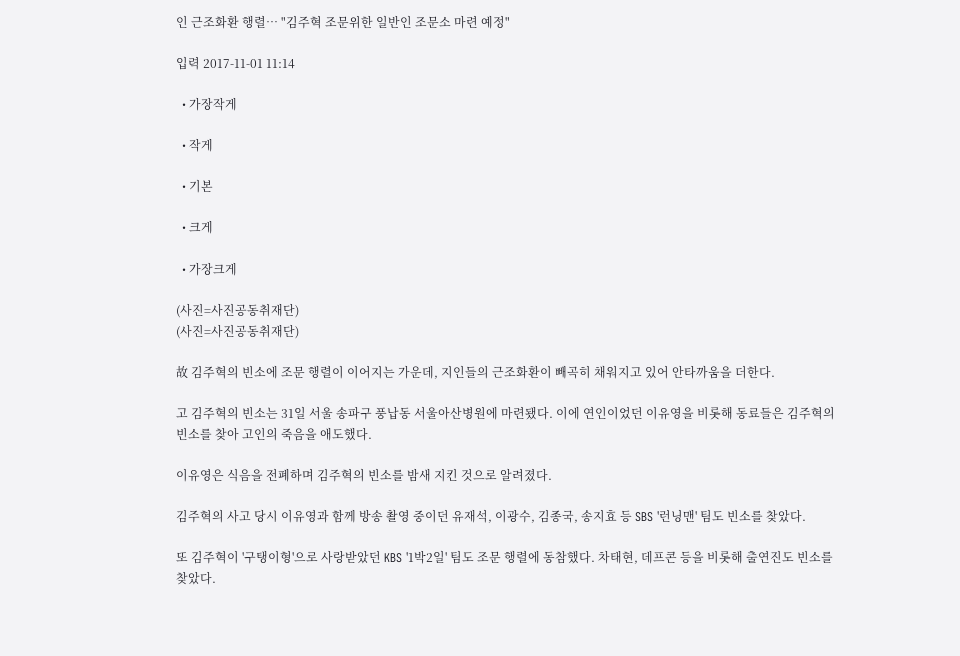인 근조화환 행렬… "김주혁 조문위한 일반인 조문소 마련 예정"

입력 2017-11-01 11:14

  • 가장작게

  • 작게

  • 기본

  • 크게

  • 가장크게

(사진=사진공동취재단)
(사진=사진공동취재단)

故 김주혁의 빈소에 조문 행렬이 이어지는 가운데, 지인들의 근조화환이 빼곡히 채워지고 있어 안타까움을 더한다.

고 김주혁의 빈소는 31일 서울 송파구 풍납동 서울아산병원에 마련됐다. 이에 연인이었던 이유영을 비롯해 동료들은 김주혁의 빈소를 찾아 고인의 죽음을 애도했다.

이유영은 식음을 전폐하며 김주혁의 빈소를 밤새 지킨 것으로 알려졌다.

김주혁의 사고 당시 이유영과 함께 방송 촬영 중이던 유재석, 이광수, 김종국, 송지효 등 SBS '런닝맨' 팀도 빈소를 찾았다.

또 김주혁이 '구탱이형'으로 사랑받았던 KBS '1박2일' 팀도 조문 행렬에 동참했다. 차태현, 데프콘 등을 비롯해 출연진도 빈소를 찾았다.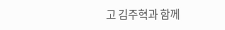고 김주혁과 함께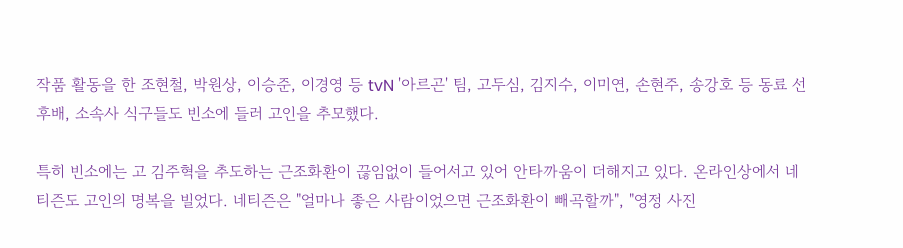작품 활동을 한 조현철, 박원상, 이승준, 이경영 등 tvN '아르곤' 팀, 고두심, 김지수, 이미연, 손현주, 송강호 등 동료 선후배, 소속사 식구들도 빈소에 들러 고인을 추모했다.

특히 빈소에는 고 김주혁을 추도하는 근조화환이 끊임없이 들어서고 있어 안타까움이 더해지고 있다. 온라인상에서 네티즌도 고인의 명복을 빌었다. 네티즌은 "얼마나 좋은 사람이었으면 근조화환이 빼곡할까", "영정 사진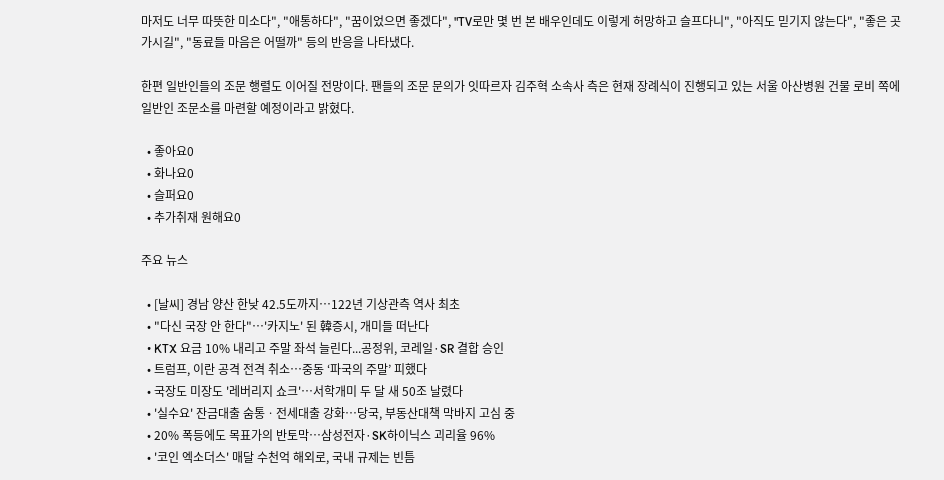마저도 너무 따뜻한 미소다", "애통하다", "꿈이었으면 좋겠다", "TV로만 몇 번 본 배우인데도 이렇게 허망하고 슬프다니", "아직도 믿기지 않는다", "좋은 곳 가시길", "동료들 마음은 어떨까" 등의 반응을 나타냈다.

한편 일반인들의 조문 행렬도 이어질 전망이다. 팬들의 조문 문의가 잇따르자 김주혁 소속사 측은 현재 장례식이 진행되고 있는 서울 아산병원 건물 로비 쪽에 일반인 조문소를 마련할 예정이라고 밝혔다.

  • 좋아요0
  • 화나요0
  • 슬퍼요0
  • 추가취재 원해요0

주요 뉴스

  • [날씨] 경남 양산 한낮 42.5도까지…122년 기상관측 역사 최초
  • "다신 국장 안 한다"⋯'카지노' 된 韓증시, 개미들 떠난다
  • KTX 요금 10% 내리고 주말 좌석 늘린다...공정위, 코레일·SR 결합 승인
  • 트럼프, 이란 공격 전격 취소…중동 ‘파국의 주말’ 피했다
  • 국장도 미장도 '레버리지 쇼크'⋯서학개미 두 달 새 50조 날렸다
  • '실수요' 잔금대출 숨통ㆍ전세대출 강화⋯당국, 부동산대책 막바지 고심 중
  • 20% 폭등에도 목표가의 반토막…삼성전자·SK하이닉스 괴리율 96%
  • '코인 엑소더스' 매달 수천억 해외로, 국내 규제는 빈틈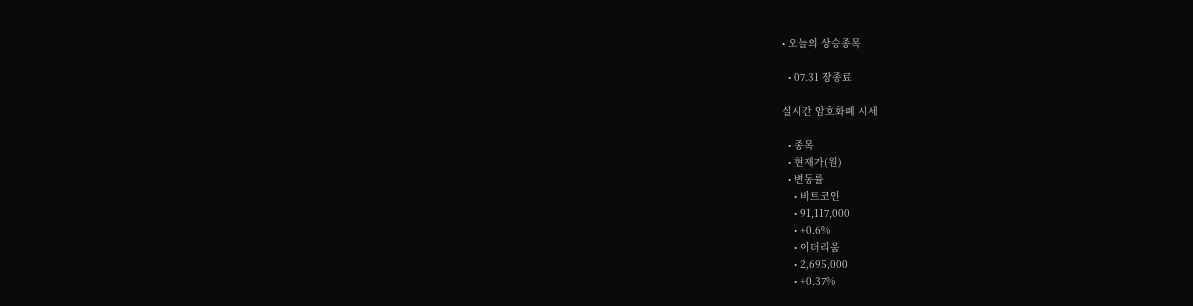• 오늘의 상승종목

  • 07.31 장종료

실시간 암호화폐 시세

  • 종목
  • 현재가(원)
  • 변동률
    • 비트코인
    • 91,117,000
    • +0.6%
    • 이더리움
    • 2,695,000
    • +0.37%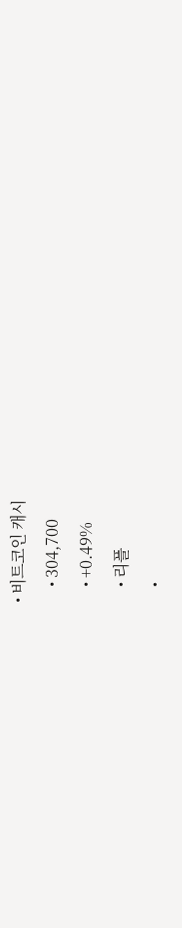• 비트코인 캐시
    • 304,700
    • +0.49%
    • 리플
    •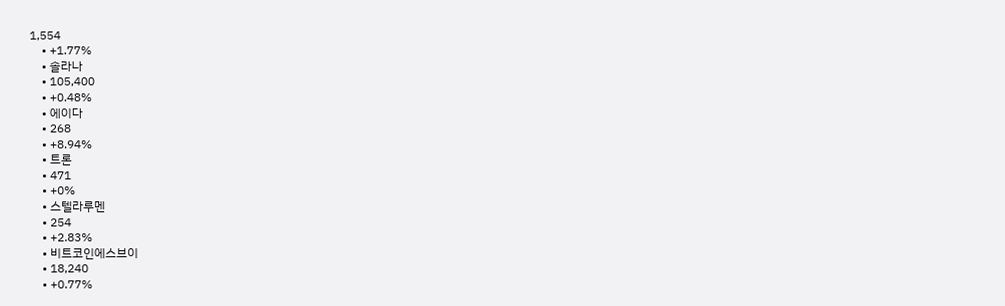1,554
    • +1.77%
    • 솔라나
    • 105,400
    • +0.48%
    • 에이다
    • 268
    • +8.94%
    • 트론
    • 471
    • +0%
    • 스텔라루멘
    • 254
    • +2.83%
    • 비트코인에스브이
    • 18,240
    • +0.77%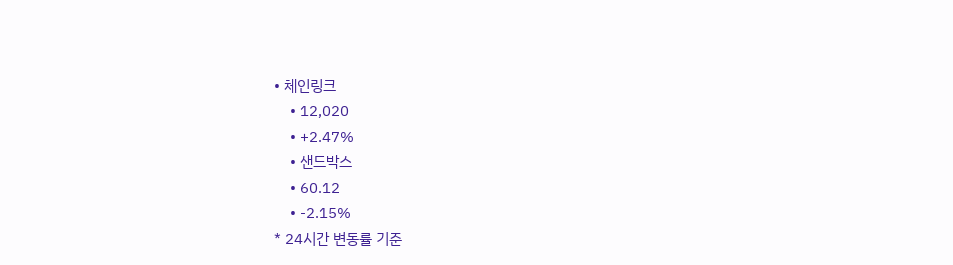• 체인링크
    • 12,020
    • +2.47%
    • 샌드박스
    • 60.12
    • -2.15%
* 24시간 변동률 기준